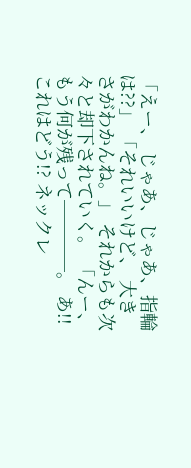「えー、 じゃあ、じゃあ、指輪は??」 「それいいけど、 大きさがわかんね。」 それからも次々と却下されていく。 「んー、もう何が残って────。 あ!!これはどう!? ネックレ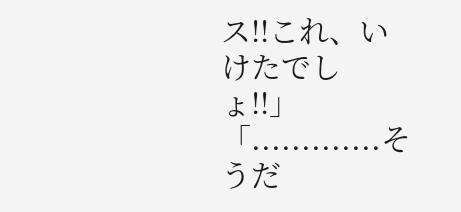ス!!これ、いけたでしょ!!」 「.............そうだ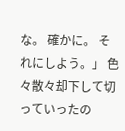な。 確かに。 それにしよう。」 色々散々却下して切っていったの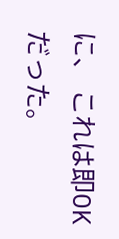に、 これは即OKだった。